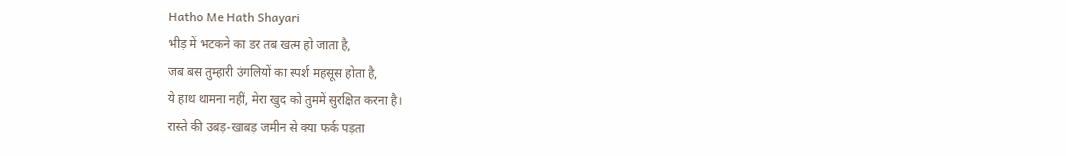Hatho Me Hath Shayari
भीड़ में भटकने का डर तब खत्म हो जाता है,
जब बस तुम्हारी उंगलियों का स्पर्श महसूस होता है,
ये हाथ थामना नहीं, मेरा खुद को तुममें सुरक्षित करना है।
रास्ते की उबड़-खाबड़ जमीन से क्या फर्क पड़ता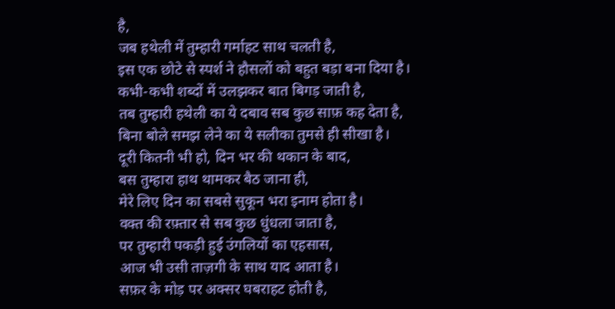है,
जब हथेली में तुम्हारी गर्माहट साथ चलती है,
इस एक छोटे से स्पर्श ने हौसलों को बहुत बड़ा बना दिया है।
कभी-कभी शब्दों में उलझकर बात बिगड़ जाती है,
तब तुम्हारी हथेली का ये दबाव सब कुछ साफ़ कह देता है,
बिना बोले समझ लेने का ये सलीका तुमसे ही सीखा है।
दूरी कितनी भी हो, दिन भर की थकान के बाद,
बस तुम्हारा हाथ थामकर बैठ जाना ही,
मेरे लिए दिन का सबसे सुकून भरा इनाम होता है।
वक्त की रफ़्तार से सब कुछ धुंधला जाता है,
पर तुम्हारी पकड़ी हुई उंगलियों का एहसास,
आज भी उसी ताज़गी के साथ याद आता है।
सफ़र के मोड़ पर अक्सर घबराहट होती है,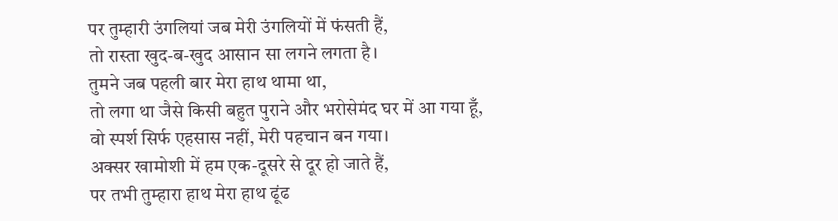पर तुम्हारी उंगलियां जब मेरी उंगलियों में फंसती हैं,
तो रास्ता खुद-ब-खुद आसान सा लगने लगता है।
तुमने जब पहली बार मेरा हाथ थामा था,
तो लगा था जैसे किसी बहुत पुराने और भरोसेमंद घर में आ गया हूँ,
वो स्पर्श सिर्फ एहसास नहीं, मेरी पहचान बन गया।
अक्सर खामोशी में हम एक-दूसरे से दूर हो जाते हैं,
पर तभी तुम्हारा हाथ मेरा हाथ ढूंढ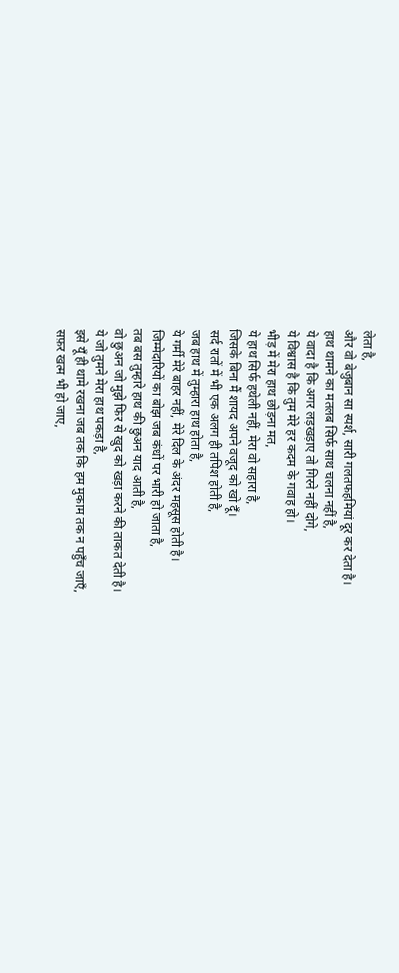लेता है,
और वो बेजुबान सा स्पर्श, सारी गलतफहमियां दूर कर देता है।
हाथ थामने का मतलब सिर्फ साथ चलना नहीं है,
ये वादा है कि अगर लड़खड़ाए तो गिरने नहीं दोगे,
ये विश्वास है कि तुम मेरे हर कदम के गवाह हो।
भीड़ में मेरा हाथ छोड़ना मत,
ये हाथ सिर्फ हथेली नहीं, मेरा वो सहारा है,
जिसके बिना मैं शायद अपने वजूद को खो दूँ।
सर्द रातों में भी एक अलग ही तपिश होती है,
जब हाथ में तुम्हारा हाथ होता है,
ये गर्मी मेरे बाहर नहीं, मेरे दिल के अंदर महसूस होती है।
जिम्मेदारियों का बोझ जब कंधों पर भारी हो जाता है,
तब बस तुम्हारे हाथ की छुअन याद आती है,
वो छुअन जो मुझे फिर से खुद को खड़ा करने की ताकत देती है।
ये जो तुमने मेरा हाथ पकड़ा है,
इसे यूँ ही थामे रखना जब तक कि हम मुकाम तक न पहुँच जाएँ,
सफ़र खत्म भी हो जाए,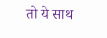तो ये साथ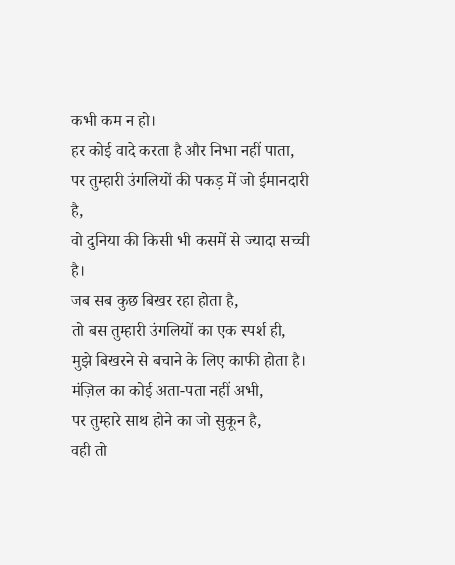कभी कम न हो।
हर कोई वादे करता है और निभा नहीं पाता,
पर तुम्हारी उंगलियों की पकड़ में जो ईमानदारी है,
वो दुनिया की किसी भी कसमें से ज्यादा सच्ची है।
जब सब कुछ बिखर रहा होता है,
तो बस तुम्हारी उंगलियों का एक स्पर्श ही,
मुझे बिखरने से बचाने के लिए काफी होता है।
मंज़िल का कोई अता-पता नहीं अभी,
पर तुम्हारे साथ होने का जो सुकून है,
वही तो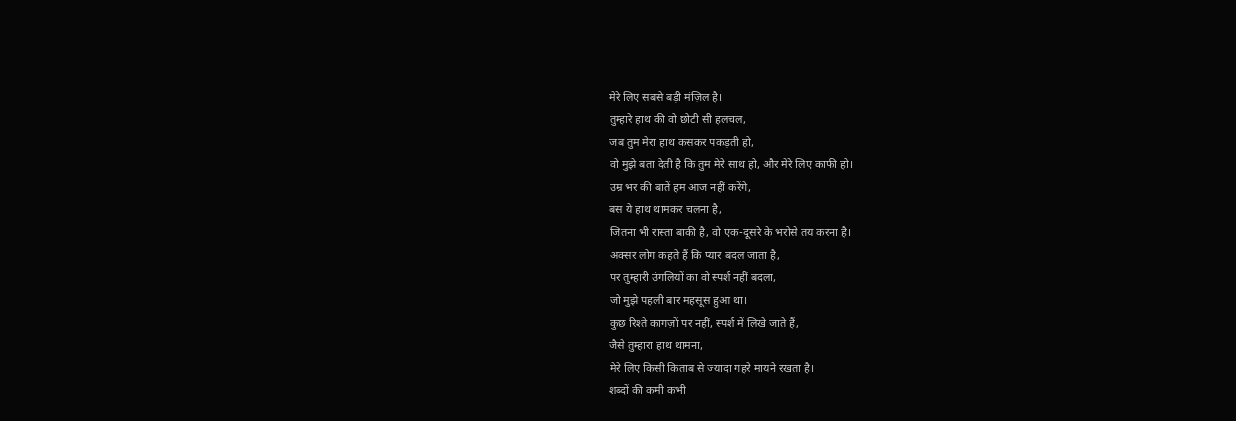मेरे लिए सबसे बड़ी मंज़िल है।
तुम्हारे हाथ की वो छोटी सी हलचल,
जब तुम मेरा हाथ कसकर पकड़ती हो,
वो मुझे बता देती है कि तुम मेरे साथ हो, और मेरे लिए काफी हो।
उम्र भर की बातें हम आज नहीं करेंगे,
बस ये हाथ थामकर चलना है,
जितना भी रास्ता बाकी है, वो एक-दूसरे के भरोसे तय करना है।
अक्सर लोग कहते हैं कि प्यार बदल जाता है,
पर तुम्हारी उंगलियों का वो स्पर्श नहीं बदला,
जो मुझे पहली बार महसूस हुआ था।
कुछ रिश्ते कागज़ों पर नहीं, स्पर्श में लिखे जाते हैं,
जैसे तुम्हारा हाथ थामना,
मेरे लिए किसी किताब से ज्यादा गहरे मायने रखता है।
शब्दों की कमी कभी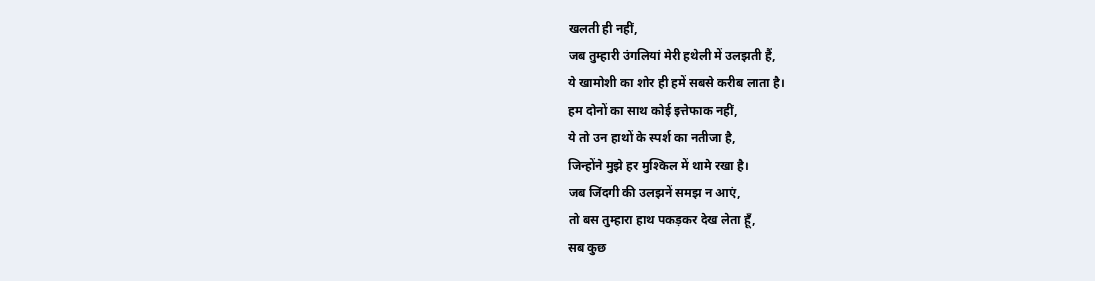खलती ही नहीं,
जब तुम्हारी उंगलियां मेरी हथेली में उलझती हैं,
ये खामोशी का शोर ही हमें सबसे करीब लाता है।
हम दोनों का साथ कोई इत्तेफाक नहीं,
ये तो उन हाथों के स्पर्श का नतीजा है,
जिन्होंने मुझे हर मुश्किल में थामे रखा है।
जब जिंदगी की उलझनें समझ न आएं,
तो बस तुम्हारा हाथ पकड़कर देख लेता हूँ,
सब कुछ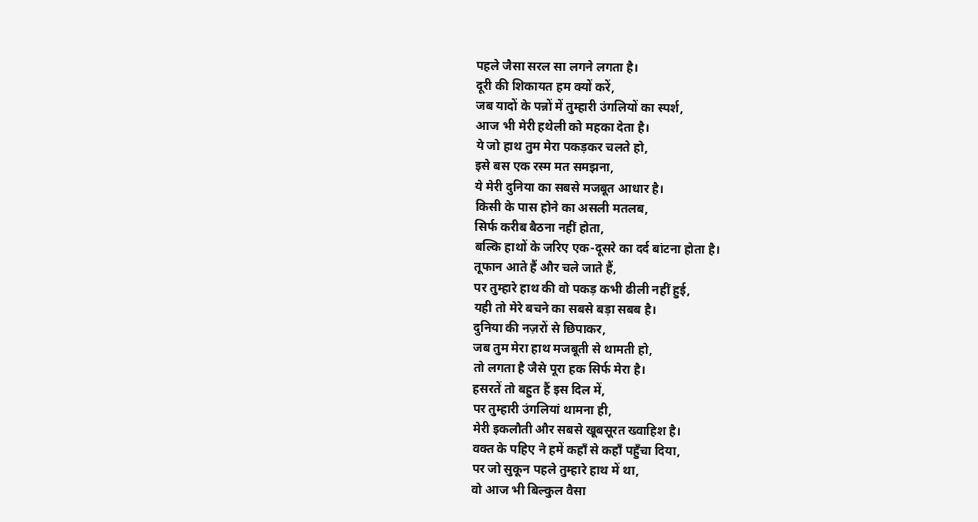पहले जैसा सरल सा लगने लगता है।
दूरी की शिकायत हम क्यों करें,
जब यादों के पन्नों में तुम्हारी उंगलियों का स्पर्श,
आज भी मेरी हथेली को महका देता है।
ये जो हाथ तुम मेरा पकड़कर चलते हो,
इसे बस एक रस्म मत समझना,
ये मेरी दुनिया का सबसे मजबूत आधार है।
किसी के पास होने का असली मतलब,
सिर्फ करीब बैठना नहीं होता,
बल्कि हाथों के जरिए एक-दूसरे का दर्द बांटना होता है।
तूफान आते हैं और चले जाते हैं,
पर तुम्हारे हाथ की वो पकड़ कभी ढीली नहीं हुई,
यही तो मेरे बचने का सबसे बड़ा सबब है।
दुनिया की नज़रों से छिपाकर,
जब तुम मेरा हाथ मजबूती से थामती हो,
तो लगता है जैसे पूरा हक सिर्फ मेरा है।
हसरतें तो बहुत हैं इस दिल में,
पर तुम्हारी उंगलियां थामना ही,
मेरी इकलौती और सबसे खूबसूरत ख्वाहिश है।
वक्त के पहिए ने हमें कहाँ से कहाँ पहुँचा दिया,
पर जो सुकून पहले तुम्हारे हाथ में था,
वो आज भी बिल्कुल वैसा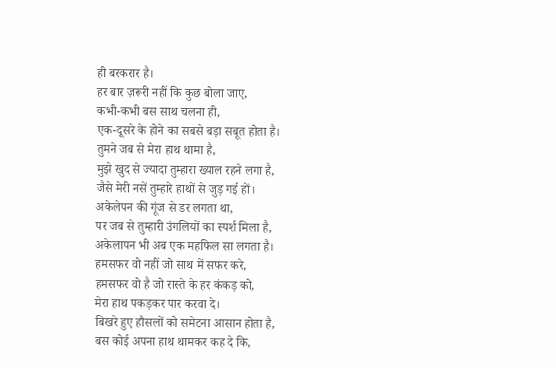ही बरकरार है।
हर बार ज़रूरी नहीं कि कुछ बोला जाए,
कभी-कभी बस साथ चलना ही,
एक-दूसरे के होने का सबसे बड़ा सबूत होता है।
तुमने जब से मेरा हाथ थामा है,
मुझे खुद से ज्यादा तुम्हारा ख्याल रहने लगा है,
जैसे मेरी नसें तुम्हारे हाथों से जुड़ गई हों।
अकेलेपन की गूंज से डर लगता था,
पर जब से तुम्हारी उंगलियों का स्पर्श मिला है,
अकेलापन भी अब एक महफिल सा लगता है।
हमसफर वो नहीं जो साथ में सफर करे,
हमसफर वो है जो रास्ते के हर कंकड़ को,
मेरा हाथ पकड़कर पार करवा दे।
बिखरे हुए हौसलों को समेटना आसान होता है,
बस कोई अपना हाथ थामकर कह दे कि,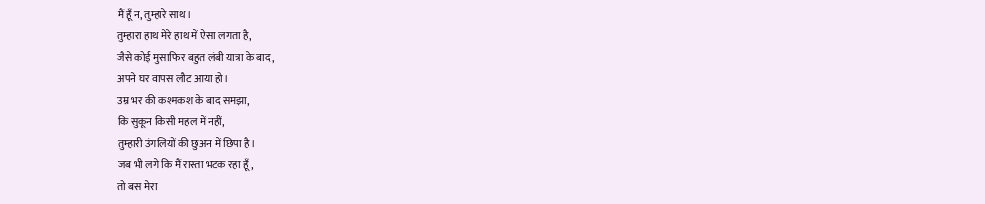मैं हूँ न, तुम्हारे साथ।
तुम्हारा हाथ मेरे हाथ में ऐसा लगता है,
जैसे कोई मुसाफिर बहुत लंबी यात्रा के बाद,
अपने घर वापस लौट आया हो।
उम्र भर की कश्मकश के बाद समझा,
कि सुकून किसी महल में नहीं,
तुम्हारी उंगलियों की छुअन में छिपा है।
जब भी लगे कि मैं रास्ता भटक रहा हूँ,
तो बस मेरा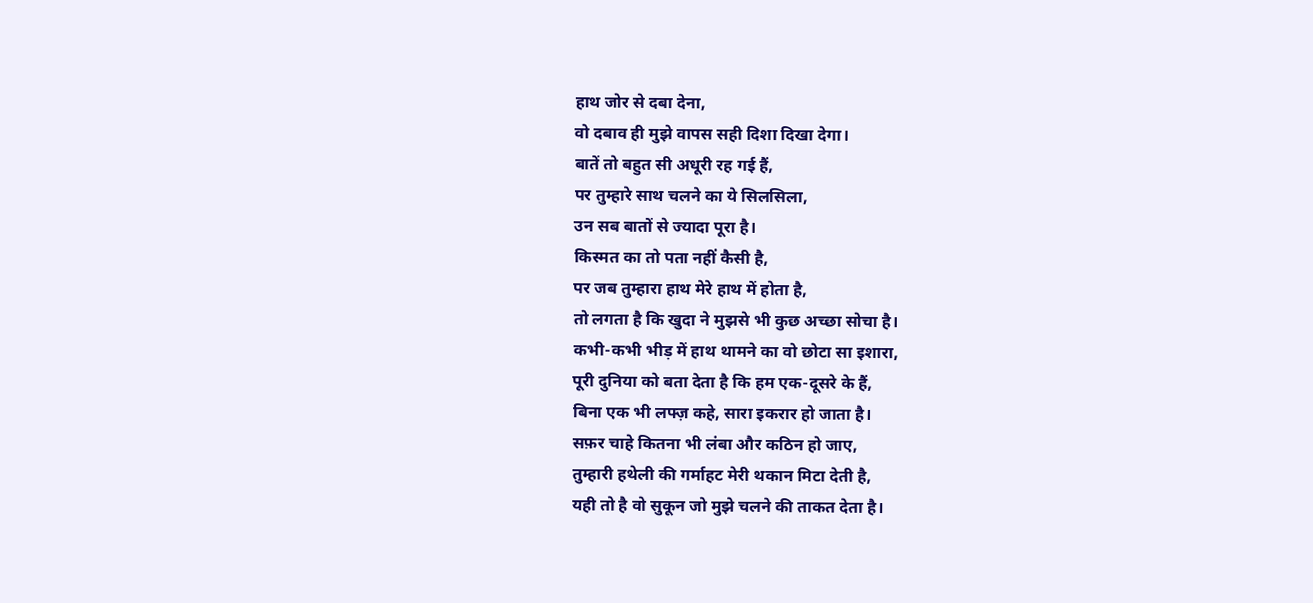हाथ जोर से दबा देना,
वो दबाव ही मुझे वापस सही दिशा दिखा देगा।
बातें तो बहुत सी अधूरी रह गई हैं,
पर तुम्हारे साथ चलने का ये सिलसिला,
उन सब बातों से ज्यादा पूरा है।
किस्मत का तो पता नहीं कैसी है,
पर जब तुम्हारा हाथ मेरे हाथ में होता है,
तो लगता है कि खुदा ने मुझसे भी कुछ अच्छा सोचा है।
कभी-कभी भीड़ में हाथ थामने का वो छोटा सा इशारा,
पूरी दुनिया को बता देता है कि हम एक-दूसरे के हैं,
बिना एक भी लफ्ज़ कहे, सारा इकरार हो जाता है।
सफ़र चाहे कितना भी लंबा और कठिन हो जाए,
तुम्हारी हथेली की गर्माहट मेरी थकान मिटा देती है,
यही तो है वो सुकून जो मुझे चलने की ताकत देता है।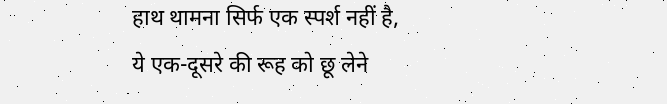हाथ थामना सिर्फ एक स्पर्श नहीं है,
ये एक-दूसरे की रूह को छू लेने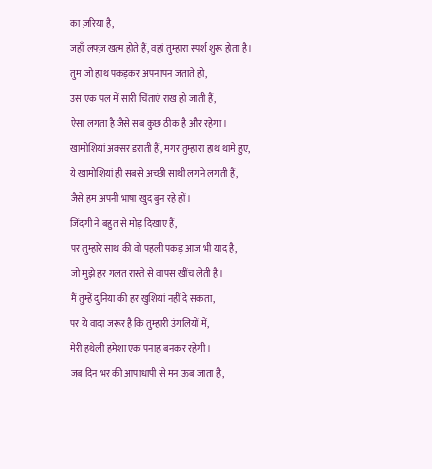का ज़रिया है,
जहाँ लफ्ज़ खत्म होते हैं, वहां तुम्हारा स्पर्श शुरू होता है।
तुम जो हाथ पकड़कर अपनापन जताते हो,
उस एक पल में सारी चिंताएं राख हो जाती हैं,
ऐसा लगता है जैसे सब कुछ ठीक है और रहेगा।
खामोशियां अक्सर डराती हैं, मगर तुम्हारा हाथ थामे हुए,
ये खामोशियां ही सबसे अच्छी साथी लगने लगती हैं,
जैसे हम अपनी भाषा खुद बुन रहे हों।
जिंदगी ने बहुत से मोड़ दिखाए हैं,
पर तुम्हारे साथ की वो पहली पकड़ आज भी याद है,
जो मुझे हर गलत रास्ते से वापस खींच लेती है।
मैं तुम्हें दुनिया की हर खुशियां नहीं दे सकता,
पर ये वादा जरूर है कि तुम्हारी उंगलियों में,
मेरी हथेली हमेशा एक पनाह बनकर रहेगी।
जब दिन भर की आपाधापी से मन ऊब जाता है,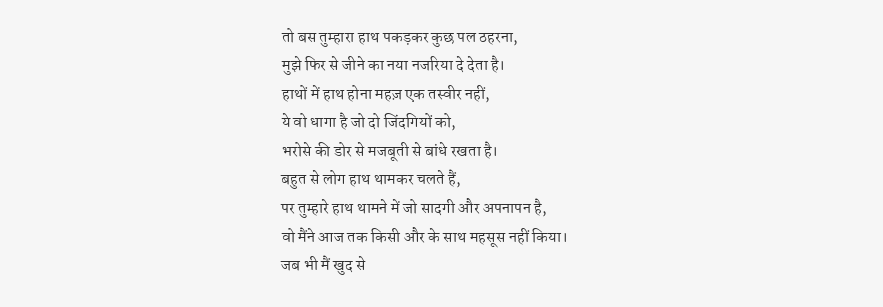तो बस तुम्हारा हाथ पकड़कर कुछ पल ठहरना,
मुझे फिर से जीने का नया नजरिया दे देता है।
हाथों में हाथ होना महज़ एक तस्वीर नहीं,
ये वो धागा है जो दो जिंदगियों को,
भरोसे की डोर से मजबूती से बांधे रखता है।
बहुत से लोग हाथ थामकर चलते हैं,
पर तुम्हारे हाथ थामने में जो सादगी और अपनापन है,
वो मैंने आज तक किसी और के साथ महसूस नहीं किया।
जब भी मैं खुद से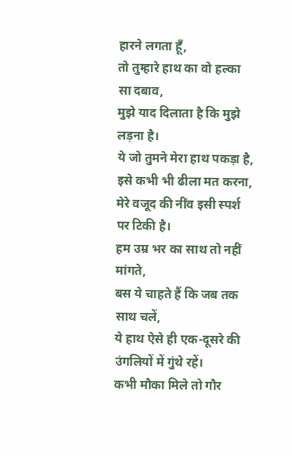हारने लगता हूँ,
तो तुम्हारे हाथ का वो हल्का सा दबाव,
मुझे याद दिलाता है कि मुझे लड़ना है।
ये जो तुमने मेरा हाथ पकड़ा है,
इसे कभी भी ढीला मत करना,
मेरे वजूद की नींव इसी स्पर्श पर टिकी है।
हम उम्र भर का साथ तो नहीं मांगते,
बस ये चाहते हैं कि जब तक साथ चलें,
ये हाथ ऐसे ही एक-दूसरे की उंगलियों में गुंथे रहें।
कभी मौका मिले तो गौर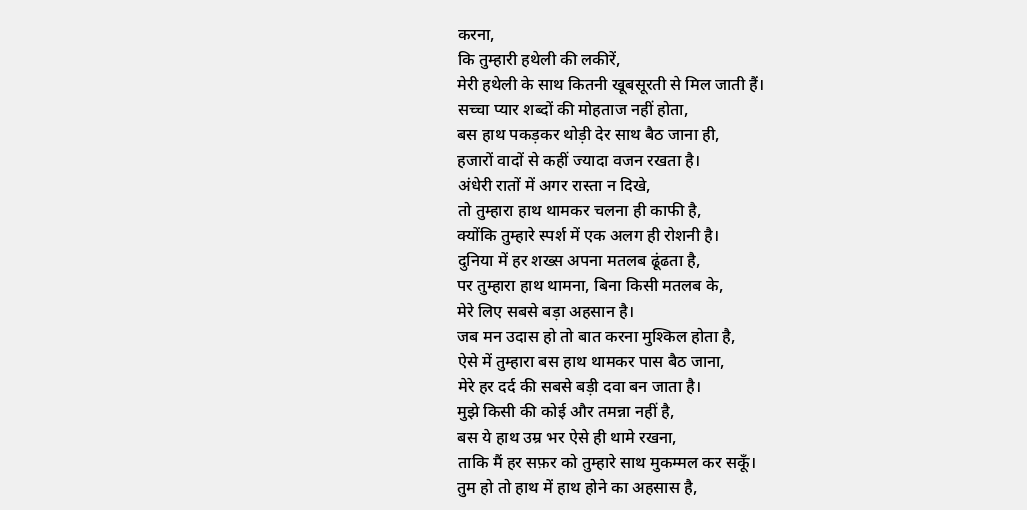करना,
कि तुम्हारी हथेली की लकीरें,
मेरी हथेली के साथ कितनी खूबसूरती से मिल जाती हैं।
सच्चा प्यार शब्दों की मोहताज नहीं होता,
बस हाथ पकड़कर थोड़ी देर साथ बैठ जाना ही,
हजारों वादों से कहीं ज्यादा वजन रखता है।
अंधेरी रातों में अगर रास्ता न दिखे,
तो तुम्हारा हाथ थामकर चलना ही काफी है,
क्योंकि तुम्हारे स्पर्श में एक अलग ही रोशनी है।
दुनिया में हर शख्स अपना मतलब ढूंढता है,
पर तुम्हारा हाथ थामना, बिना किसी मतलब के,
मेरे लिए सबसे बड़ा अहसान है।
जब मन उदास हो तो बात करना मुश्किल होता है,
ऐसे में तुम्हारा बस हाथ थामकर पास बैठ जाना,
मेरे हर दर्द की सबसे बड़ी दवा बन जाता है।
मुझे किसी की कोई और तमन्ना नहीं है,
बस ये हाथ उम्र भर ऐसे ही थामे रखना,
ताकि मैं हर सफ़र को तुम्हारे साथ मुकम्मल कर सकूँ।
तुम हो तो हाथ में हाथ होने का अहसास है,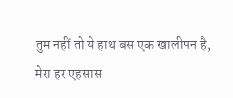तुम नहीं तो ये हाथ बस एक खालीपन है,
मेरा हर एहसास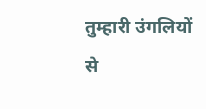तुम्हारी उंगलियों से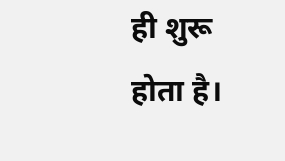ही शुरू होता है।